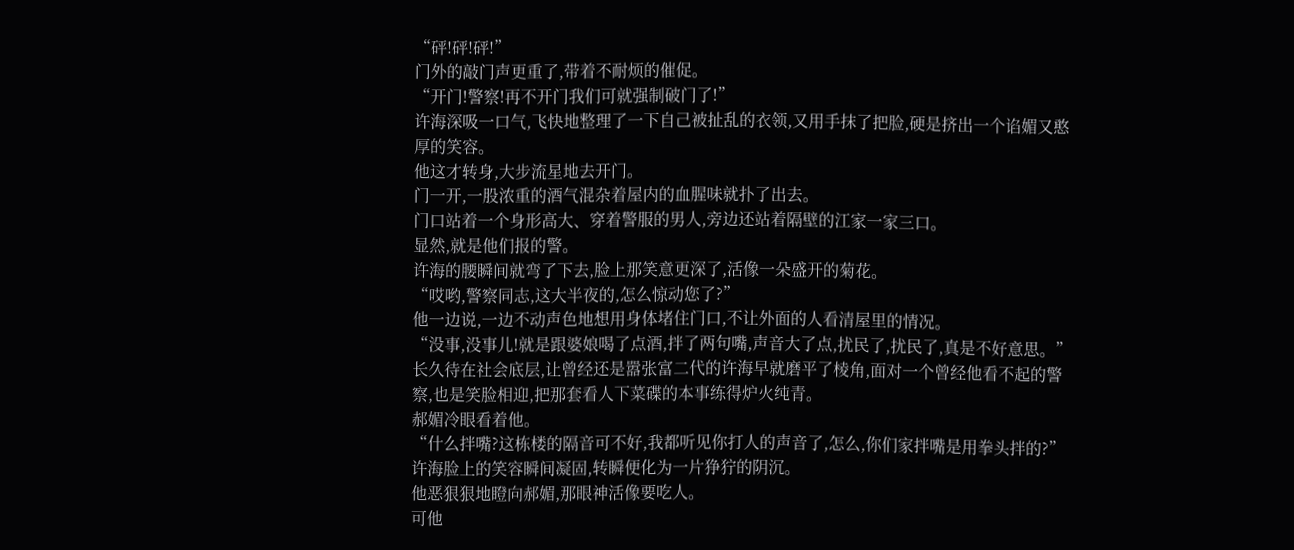“砰!砰!砰!”
门外的敲门声更重了,带着不耐烦的催促。
“开门!警察!再不开门我们可就强制破门了!”
许海深吸一口气,飞快地整理了一下自己被扯乱的衣领,又用手抹了把脸,硬是挤出一个谄媚又憨厚的笑容。
他这才转身,大步流星地去开门。
门一开,一股浓重的酒气混杂着屋内的血腥味就扑了出去。
门口站着一个身形高大、穿着警服的男人,旁边还站着隔壁的江家一家三口。
显然,就是他们报的警。
许海的腰瞬间就弯了下去,脸上那笑意更深了,活像一朵盛开的菊花。
“哎哟,警察同志,这大半夜的,怎么惊动您了?”
他一边说,一边不动声色地想用身体堵住门口,不让外面的人看清屋里的情况。
“没事,没事儿!就是跟婆娘喝了点酒,拌了两句嘴,声音大了点,扰民了,扰民了,真是不好意思。”
长久待在社会底层,让曾经还是嚣张富二代的许海早就磨平了棱角,面对一个曾经他看不起的警察,也是笑脸相迎,把那套看人下菜碟的本事练得炉火纯青。
郝媚冷眼看着他。
“什么拌嘴?这栋楼的隔音可不好,我都听见你打人的声音了,怎么,你们家拌嘴是用拳头拌的?”
许海脸上的笑容瞬间凝固,转瞬便化为一片狰狞的阴沉。
他恶狠狠地瞪向郝媚,那眼神活像要吃人。
可他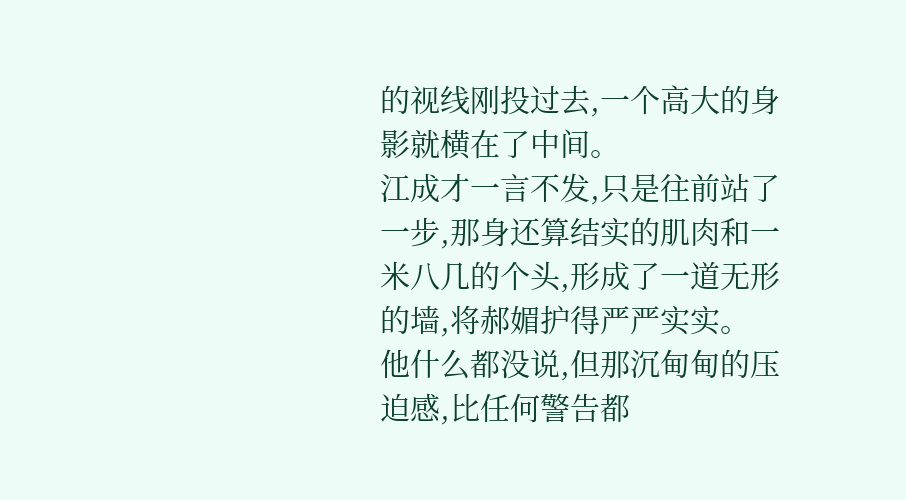的视线刚投过去,一个高大的身影就横在了中间。
江成才一言不发,只是往前站了一步,那身还算结实的肌肉和一米八几的个头,形成了一道无形的墙,将郝媚护得严严实实。
他什么都没说,但那沉甸甸的压迫感,比任何警告都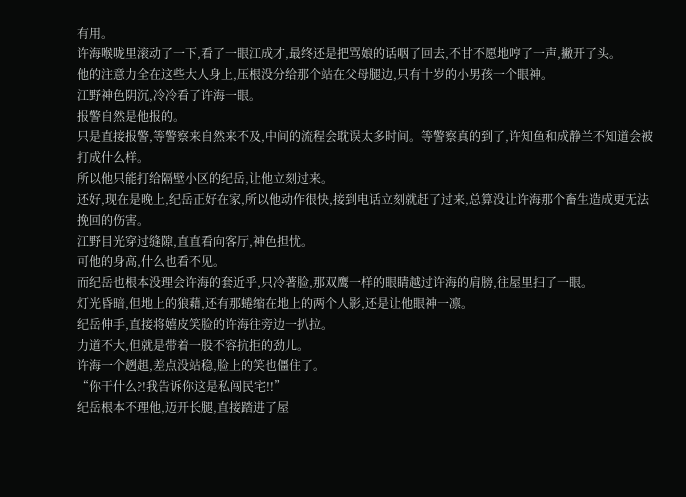有用。
许海喉咙里滚动了一下,看了一眼江成才,最终还是把骂娘的话咽了回去,不甘不愿地哼了一声,撇开了头。
他的注意力全在这些大人身上,压根没分给那个站在父母腿边,只有十岁的小男孩一个眼神。
江野神色阴沉,冷冷看了许海一眼。
报警自然是他报的。
只是直接报警,等警察来自然来不及,中间的流程会耽误太多时间。等警察真的到了,许知鱼和成静兰不知道会被打成什么样。
所以他只能打给隔壁小区的纪岳,让他立刻过来。
还好,现在是晚上,纪岳正好在家,所以他动作很快,接到电话立刻就赶了过来,总算没让许海那个畜生造成更无法挽回的伤害。
江野目光穿过缝隙,直直看向客厅,神色担忧。
可他的身高,什么也看不见。
而纪岳也根本没理会许海的套近乎,只冷著脸,那双鹰一样的眼睛越过许海的肩膀,往屋里扫了一眼。
灯光昏暗,但地上的狼藉,还有那蜷缩在地上的两个人影,还是让他眼神一凛。
纪岳伸手,直接将嬉皮笑脸的许海往旁边一扒拉。
力道不大,但就是带着一股不容抗拒的劲儿。
许海一个趔趄,差点没站稳,脸上的笑也僵住了。
“你干什么?!我告诉你这是私闯民宅!!”
纪岳根本不理他,迈开长腿,直接踏进了屋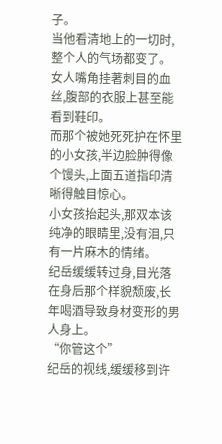子。
当他看清地上的一切时,整个人的气场都变了。
女人嘴角挂著刺目的血丝,腹部的衣服上甚至能看到鞋印。
而那个被她死死护在怀里的小女孩,半边脸肿得像个馒头,上面五道指印清晰得触目惊心。
小女孩抬起头,那双本该纯净的眼睛里,没有泪,只有一片麻木的情绪。
纪岳缓缓转过身,目光落在身后那个样貌颓废,长年喝酒导致身材变形的男人身上。
“你管这个”
纪岳的视线,缓缓移到许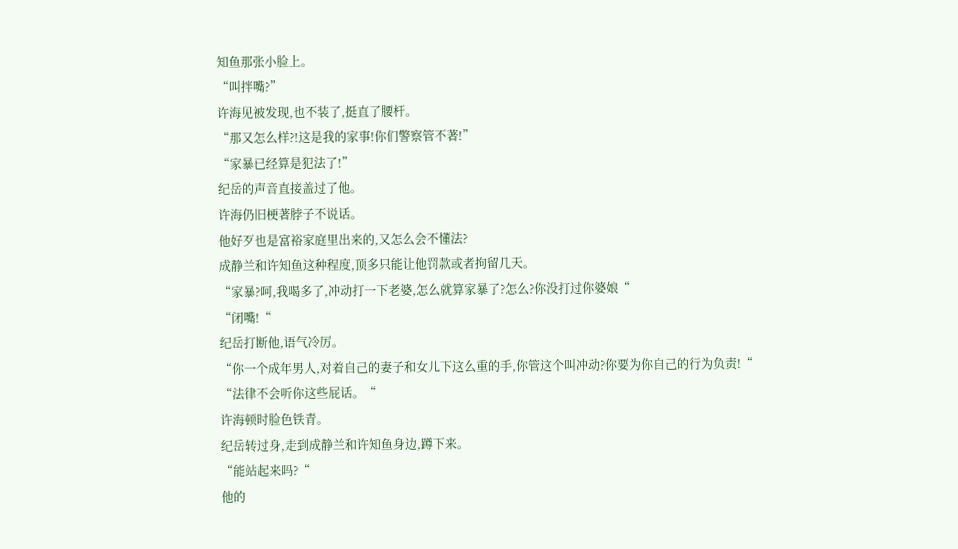知鱼那张小脸上。
“叫拌嘴?”
许海见被发现,也不装了,挺直了腰杆。
“那又怎么样?!这是我的家事!你们警察管不著!”
“家暴已经算是犯法了!”
纪岳的声音直接盖过了他。
许海仍旧梗著脖子不说话。
他好歹也是富裕家庭里出来的,又怎么会不懂法?
成静兰和许知鱼这种程度,顶多只能让他罚款或者拘留几天。
“家暴?呵,我喝多了,冲动打一下老婆,怎么就算家暴了?怎么?你没打过你婆娘“
“闭嘴!“
纪岳打断他,语气冷厉。
“你一个成年男人,对着自己的妻子和女儿下这么重的手,你管这个叫冲动?你要为你自己的行为负责!“
“法律不会听你这些屁话。“
许海顿时脸色铁青。
纪岳转过身,走到成静兰和许知鱼身边,蹲下来。
“能站起来吗?“
他的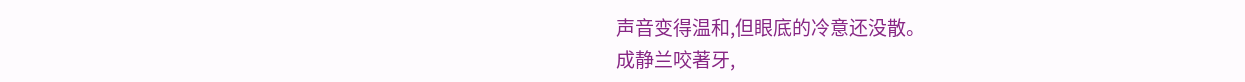声音变得温和,但眼底的冷意还没散。
成静兰咬著牙,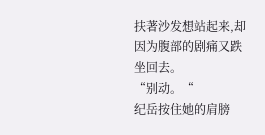扶著沙发想站起来,却因为腹部的剧痛又跌坐回去。
“别动。“
纪岳按住她的肩膀